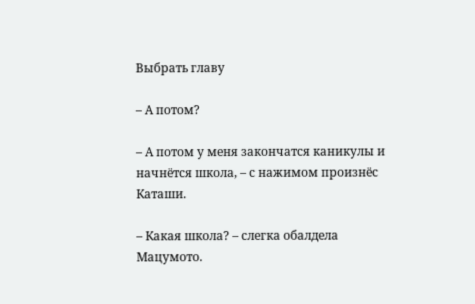Выбрать главу

– А потом?

– А потом у меня закончатся каникулы и начнётся школа, – с нажимом произнёс Каташи.

– Какая школа? – слегка обалдела Мацумото.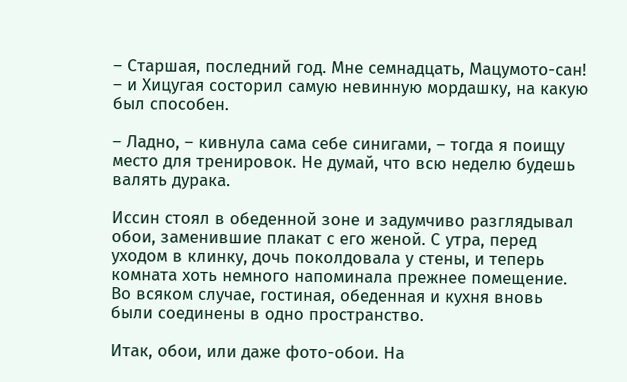– Старшая, последний год. Мне семнадцать, Мацумото-сан! – и Хицугая состорил самую невинную мордашку, на какую был способен.

– Ладно, – кивнула сама себе синигами, – тогда я поищу место для тренировок. Не думай, что всю неделю будешь валять дурака.

Иссин стоял в обеденной зоне и задумчиво разглядывал обои, заменившие плакат с его женой. С утра, перед уходом в клинку, дочь поколдовала у стены, и теперь комната хоть немного напоминала прежнее помещение. Во всяком случае, гостиная, обеденная и кухня вновь были соединены в одно пространство.

Итак, обои, или даже фото-обои. На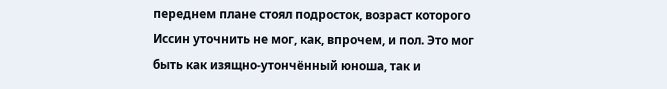переднем плане стоял подросток, возраст которого Иссин уточнить не мог, как, впрочем, и пол. Это мог быть как изящно-утончённый юноша, так и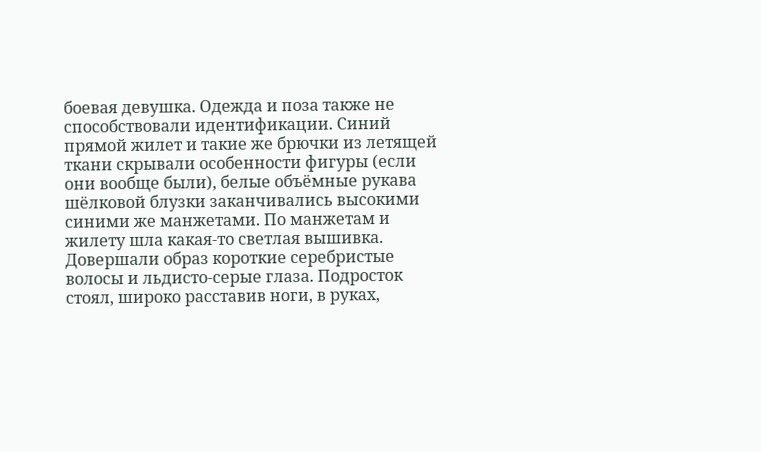боевая девушка. Одежда и поза также не способствовали идентификации. Синий прямой жилет и такие же брючки из летящей ткани скрывали особенности фигуры (если они вообще были), белые объёмные рукава шёлковой блузки заканчивались высокими синими же манжетами. По манжетам и жилету шла какая-то светлая вышивка. Довершали образ короткие серебристые волосы и льдисто-серые глаза. Подросток стоял, широко расставив ноги, в руках,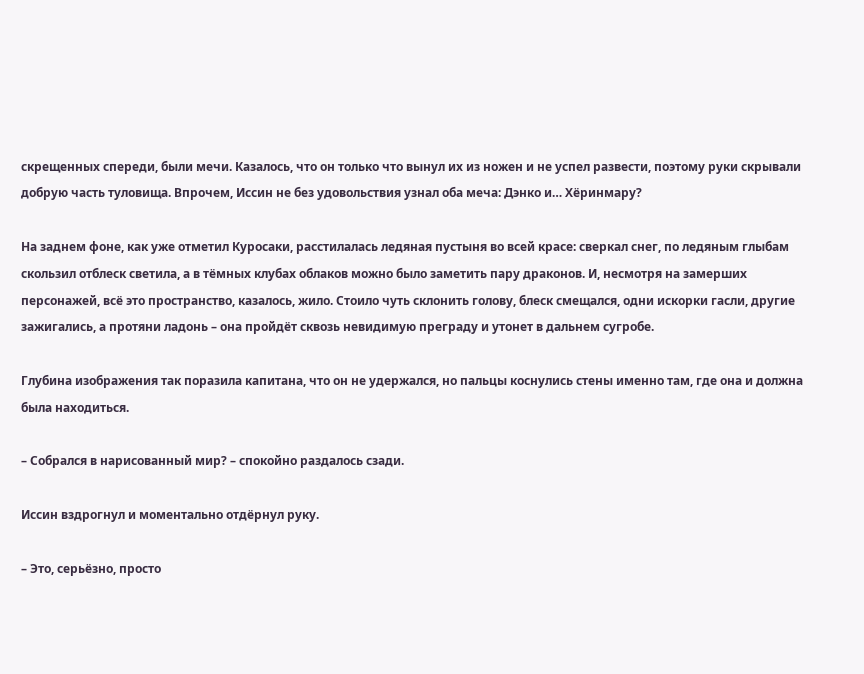скрещенных спереди, были мечи. Казалось, что он только что вынул их из ножен и не успел развести, поэтому руки скрывали добрую часть туловища. Впрочем, Иссин не без удовольствия узнал оба меча: Дэнко и… Хёринмару?

На заднем фоне, как уже отметил Куросаки, расстилалась ледяная пустыня во всей красе: сверкал снег, по ледяным глыбам скользил отблеск светила, а в тёмных клубах облаков можно было заметить пару драконов. И, несмотря на замерших персонажей, всё это пространство, казалось, жило. Стоило чуть склонить голову, блеск смещался, одни искорки гасли, другие зажигались, а протяни ладонь – она пройдёт сквозь невидимую преграду и утонет в дальнем сугробе.

Глубина изображения так поразила капитана, что он не удержался, но пальцы коснулись стены именно там, где она и должна была находиться.

– Собрался в нарисованный мир? – спокойно раздалось сзади.

Иссин вздрогнул и моментально отдёрнул руку.

– Это, серьёзно, просто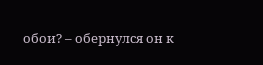обои? – обернулся он к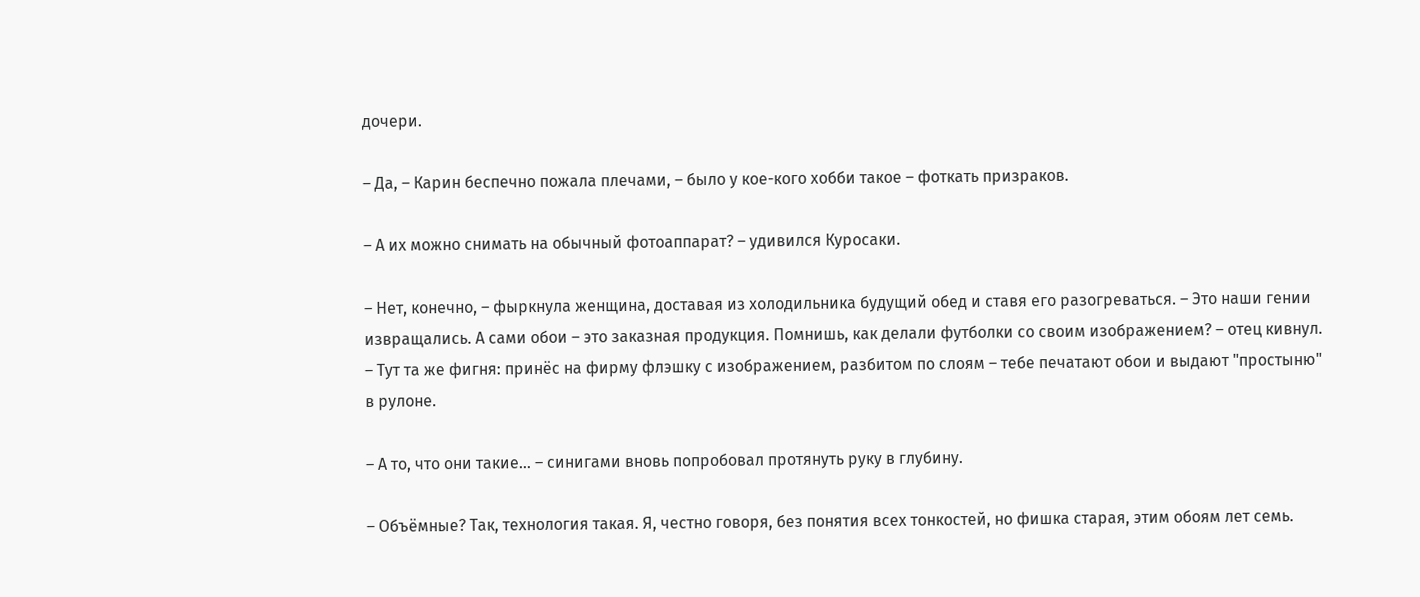дочери.

– Да, – Карин беспечно пожала плечами, – было у кое-кого хобби такое – фоткать призраков.

– А их можно снимать на обычный фотоаппарат? – удивился Куросаки.

– Нет, конечно, – фыркнула женщина, доставая из холодильника будущий обед и ставя его разогреваться. – Это наши гении извращались. А сами обои – это заказная продукция. Помнишь, как делали футболки со своим изображением? – отец кивнул. – Тут та же фигня: принёс на фирму флэшку с изображением, разбитом по слоям – тебе печатают обои и выдают "простыню" в рулоне.

– А то, что они такие… – синигами вновь попробовал протянуть руку в глубину.

– Объёмные? Так, технология такая. Я, честно говоря, без понятия всех тонкостей, но фишка старая, этим обоям лет семь.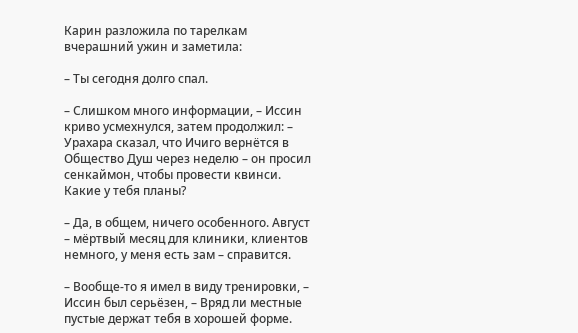Карин разложила по тарелкам вчерашний ужин и заметила:

– Ты сегодня долго спал.

– Слишком много информации, – Иссин криво усмехнулся, затем продолжил: – Урахара сказал, что Ичиго вернётся в Общество Душ через неделю – он просил сенкаймон, чтобы провести квинси. Какие у тебя планы?

– Да, в общем, ничего особенного. Август – мёртвый месяц для клиники, клиентов немного, у меня есть зам – справится.

– Вообще-то я имел в виду тренировки, – Иссин был серьёзен, – Вряд ли местные пустые держат тебя в хорошей форме.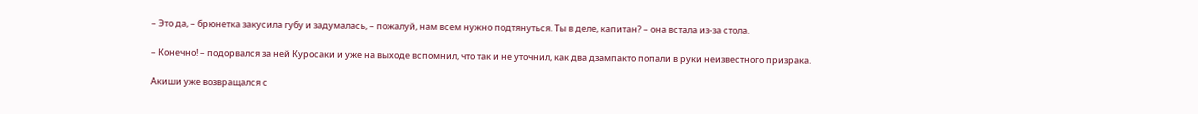– Это да, – брюнетка закусила губу и задумалась, – пожалуй, нам всем нужно подтянуться. Ты в деле, капитан? – она встала из-за стола.

– Конечно! – подорвался за ней Куросаки и уже на выходе вспомнил, что так и не уточнил, как два дзампакто попали в руки неизвестного призрака.

Акиши уже возвращался с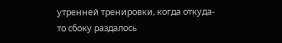утренней тренировки, когда откуда-то сбоку раздалось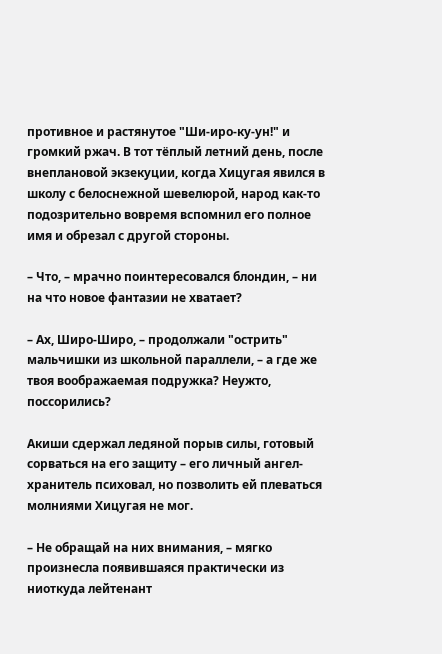противное и растянутое "Ши-иро-ку-ун!" и громкий ржач. В тот тёплый летний день, после внеплановой экзекуции, когда Хицугая явился в школу с белоснежной шевелюрой, народ как-то подозрительно вовремя вспомнил его полное имя и обрезал с другой стороны.

– Что, – мрачно поинтересовался блондин, – ни на что новое фантазии не хватает?

– Ах, Широ-Широ, – продолжали "острить" мальчишки из школьной параллели, – а где же твоя воображаемая подружка? Неужто, поссорились?

Акиши сдержал ледяной порыв силы, готовый сорваться на его защиту – его личный ангел-хранитель психовал, но позволить ей плеваться молниями Хицугая не мог.

– Не обращай на них внимания, – мягко произнесла появившаяся практически из ниоткуда лейтенант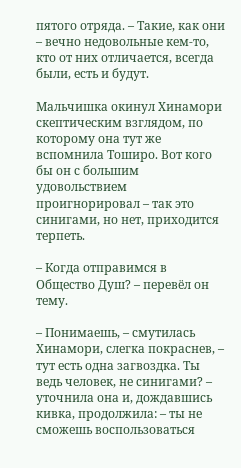пятого отряда. – Такие, как они – вечно недовольные кем-то, кто от них отличается, всегда были, есть и будут.

Мальчишка окинул Хинамори скептическим взглядом, по которому она тут же вспомнила Тоширо. Вот кого бы он с большим удовольствием проигнорировал – так это синигами, но нет, приходится терпеть.

– Когда отправимся в Общество Душ? – перевёл он тему.

– Понимаешь, – смутилась Хинамори, слегка покраснев, – тут есть одна загвоздка. Ты ведь человек, не синигами? – уточнила она и, дождавшись кивка, продолжила: – ты не сможешь воспользоваться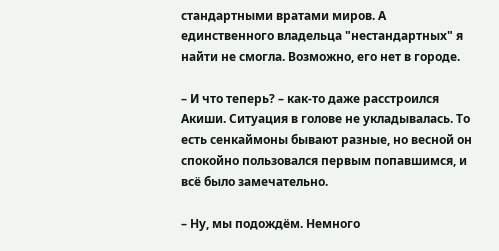стандартными вратами миров. А единственного владельца "нестандартных" я найти не смогла. Возможно, его нет в городе.

– И что теперь? – как-то даже расстроился Акиши. Ситуация в голове не укладывалась. То есть сенкаймоны бывают разные, но весной он спокойно пользовался первым попавшимся, и всё было замечательно.

– Ну, мы подождём. Немного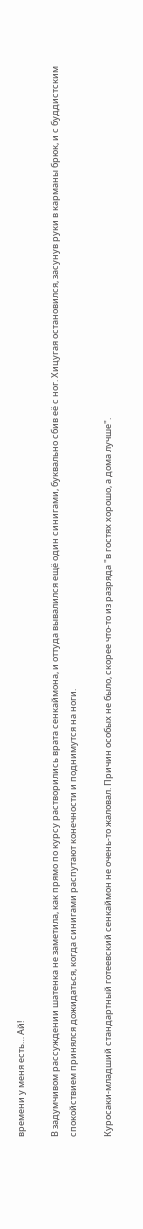времени у меня есть… Ай!

В задумчивом рассуждении шатенка не заметила, как прямо по курсу растворились врата сенкаймона, и оттуда вывалился ещё один синигами, буквально сбив её с ног. Хицугая остановился, засунув руки в карманы брюк, и с буддистским спокойствием принялся дожидаться, когда синигами распутают конечности и поднимутся на ноги.

Куросаки-младший стандартный готеевский сенкаймон не очень-то жаловал. Причин особых не было, скорее что-то из разряда "в гостях хорошо, а дома лучше".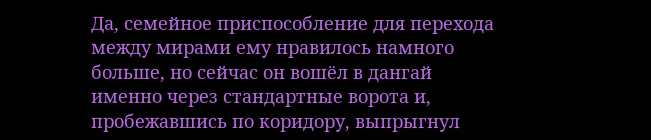Да, семейное приспособление для перехода между мирами ему нравилось намного больше, но сейчас он вошёл в дангай именно через стандартные ворота и, пробежавшись по коридору, выпрыгнул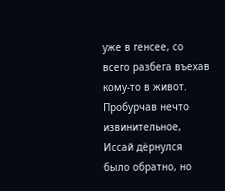уже в генсее, со всего разбега въехав кому-то в живот. Пробурчав нечто извинительное, Иссай дёрнулся было обратно, но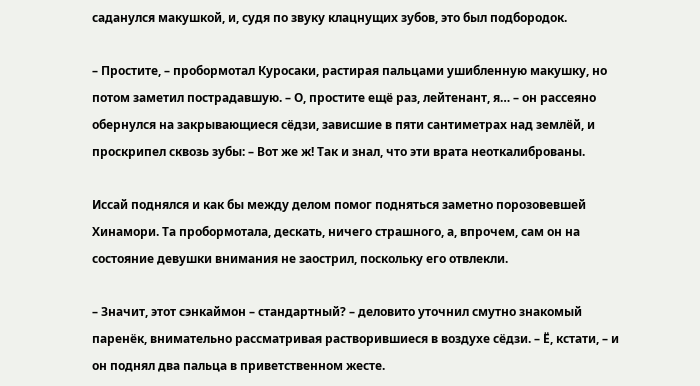саданулся макушкой, и, судя по звуку клацнущих зубов, это был подбородок.

– Простите, – пробормотал Куросаки, растирая пальцами ушибленную макушку, но потом заметил пострадавшую. – О, простите ещё раз, лейтенант, я… – он рассеяно обернулся на закрывающиеся сёдзи, зависшие в пяти сантиметрах над землёй, и проскрипел сквозь зубы: – Вот же ж! Так и знал, что эти врата неоткалиброваны.

Иссай поднялся и как бы между делом помог подняться заметно порозовевшей Хинамори. Та пробормотала, дескать, ничего страшного, а, впрочем, сам он на состояние девушки внимания не заострил, поскольку его отвлекли.

– Значит, этот сэнкаймон – стандартный? – деловито уточнил смутно знакомый паренёк, внимательно рассматривая растворившиеся в воздухе сёдзи. – Ё, кстати, – и он поднял два пальца в приветственном жесте.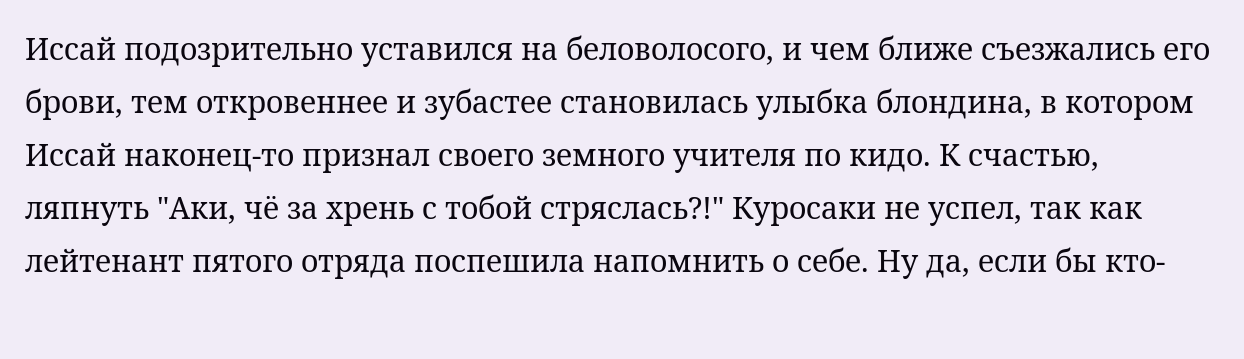Иссай подозрительно уставился на беловолосого, и чем ближе съезжались его брови, тем откровеннее и зубастее становилась улыбка блондина, в котором Иссай наконец-то признал своего земного учителя по кидо. К счастью, ляпнуть "Аки, чё за хрень с тобой стряслась?!" Куросаки не успел, так как лейтенант пятого отряда поспешила напомнить о себе. Ну да, если бы кто-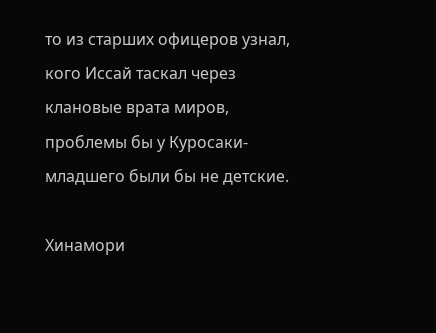то из старших офицеров узнал, кого Иссай таскал через клановые врата миров, проблемы бы у Куросаки-младшего были бы не детские.

Хинамори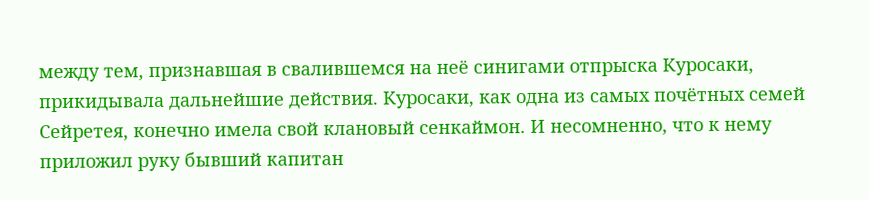между тем, признавшая в свалившемся на неё синигами отпрыска Куросаки, прикидывала дальнейшие действия. Куросаки, как одна из самых почётных семей Сейретея, конечно имела свой клановый сенкаймон. И несомненно, что к нему приложил руку бывший капитан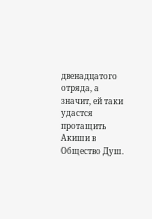двенадцатого отряда, а значит, ей таки удастся протащить Акиши в Общество Душ.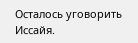Осталось уговорить Иссайя.